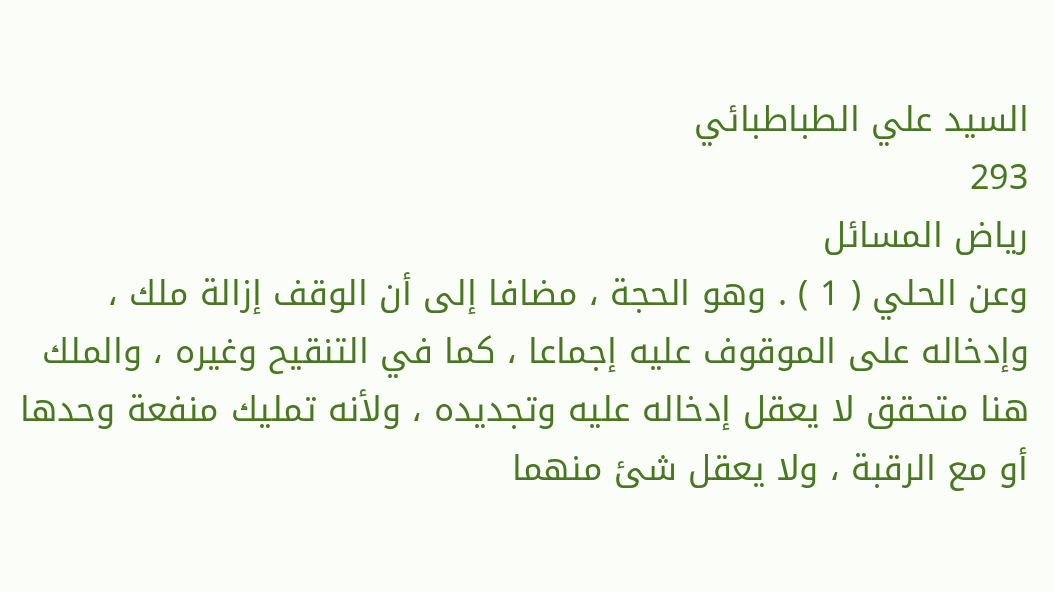السيد علي الطباطبائي
293
رياض المسائل
وعن الحلي ( 1 ) . وهو الحجة ، مضافا إلى أن الوقف إزالة ملك ، وإدخاله على الموقوف عليه إجماعا ، كما في التنقيح وغيره ، والملك هنا متحقق لا يعقل إدخاله عليه وتجديده ، ولأنه تمليك منفعة وحدها أو مع الرقبة ، ولا يعقل شئ منهما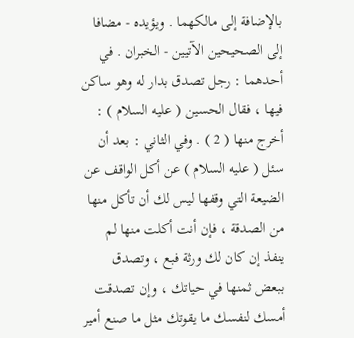بالإضافة إلى مالكهما . ويؤيده - مضافا إلى الصحيحين الآتيين - الخبران . في أحدهما : رجل تصدق بدار له وهو ساكن فيها ، فقال الحسين ( عليه السلام ) : أخرج منها ( 2 ) . وفي الثاني : بعد أن سئل ( عليه السلام ) عن أكل الواقف عن الضيعة التي وقفها ليس لك أن تأكل منها من الصدقة ، فإن أنت أكلت منها لم ينفذ إن كان لك ورثة فبع ، وتصدق ببعض ثمنها في حياتك ، وإن تصدقت أمسك لنفسك ما يقوتك مثل ما صنع أمير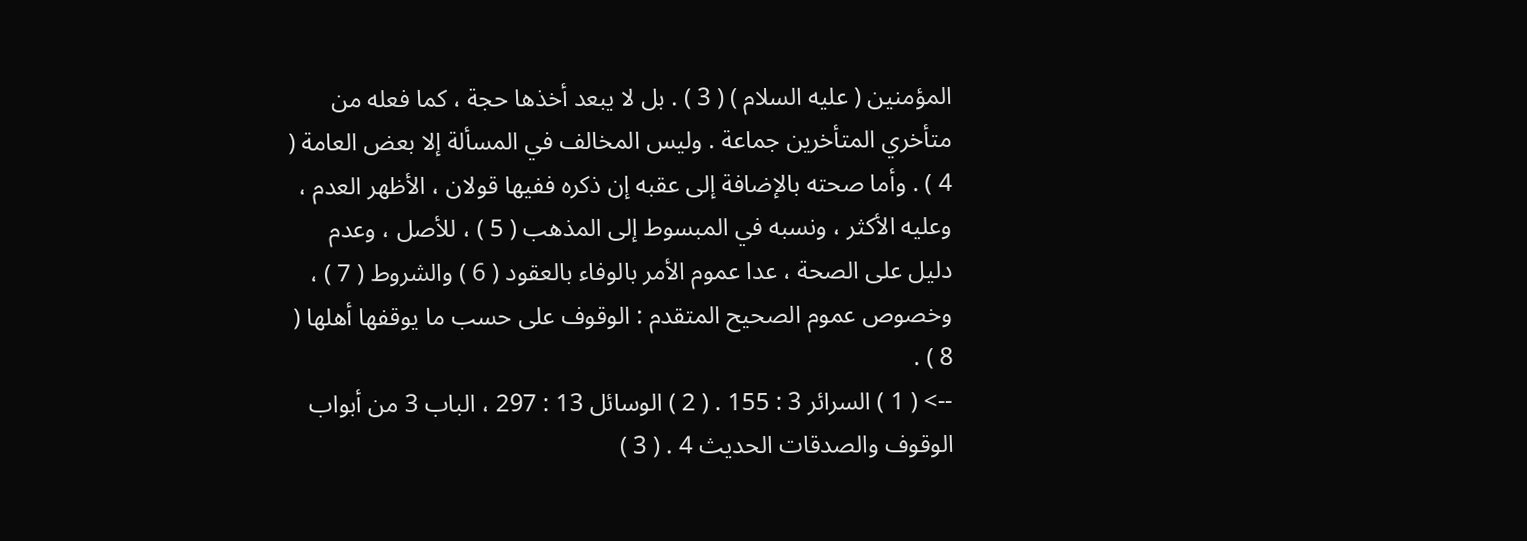المؤمنين ( عليه السلام ) ( 3 ) . بل لا يبعد أخذها حجة ، كما فعله من متأخري المتأخرين جماعة . وليس المخالف في المسألة إلا بعض العامة ( 4 ) . وأما صحته بالإضافة إلى عقبه إن ذكره ففيها قولان ، الأظهر العدم ، وعليه الأكثر ، ونسبه في المبسوط إلى المذهب ( 5 ) ، للأصل ، وعدم دليل على الصحة ، عدا عموم الأمر بالوفاء بالعقود ( 6 ) والشروط ( 7 ) ، وخصوص عموم الصحيح المتقدم : الوقوف على حسب ما يوقفها أهلها ( 8 ) .
--> ( 1 ) السرائر 3 : 155 . ( 2 ) الوسائل 13 : 297 ، الباب 3 من أبواب الوقوف والصدقات الحديث 4 . ( 3 )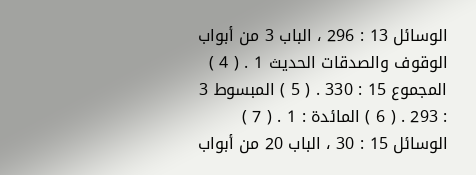الوسائل 13 : 296 ، الباب 3 من أبواب الوقوف والصدقات الحديث 1 . ( 4 ) المجموع 15 : 330 . ( 5 ) المبسوط 3 : 293 . ( 6 ) المائدة : 1 . ( 7 ) الوسائل 15 : 30 ، الباب 20 من أبواب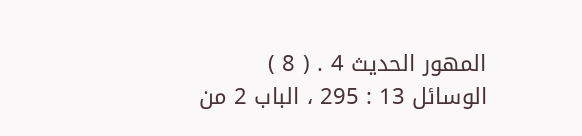المهور الحديث 4 . ( 8 ) الوسائل 13 : 295 ، الباب 2 من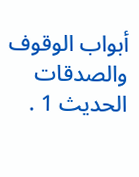أبواب الوقوف والصدقات الحديث 1 .